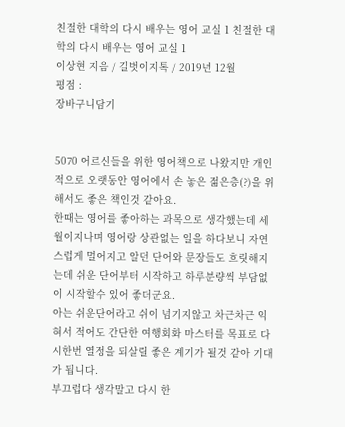친절한 대학의 다시 배우는 영어 교실 1 친절한 대학의 다시 배우는 영어 교실 1
이상현 지음 / 길벗이지톡 / 2019년 12월
평점 :
장바구니담기


5070 어르신들을 위한 영어책으로 나왔지만 개인적으로 오랫동안 영어에서 손 놓은 젊은층(?)을 위해서도 좋은 책인것 같아요.
한때는 영어를 좋아하는 과목으로 생각했는데 세월이지나며 영어랑 상관없는 일을 하다보니 자연스럽게 멀어지고 알던 단어와 문장들도 흐릿해지는데 쉬운 단어부터 시작하고 하루분량씩 부담없이 시작할수 있어 좋더군요.
아는 쉬운단어라고 쉬이 넘기지않고 차근차근 익혀서 적어도 간단한 여행회화 마스터를 목표로 다시한번 열정을 되살릴 좋은 계기가 될것 같아 기대가 됩니다.
부끄럽다 생각말고 다시 한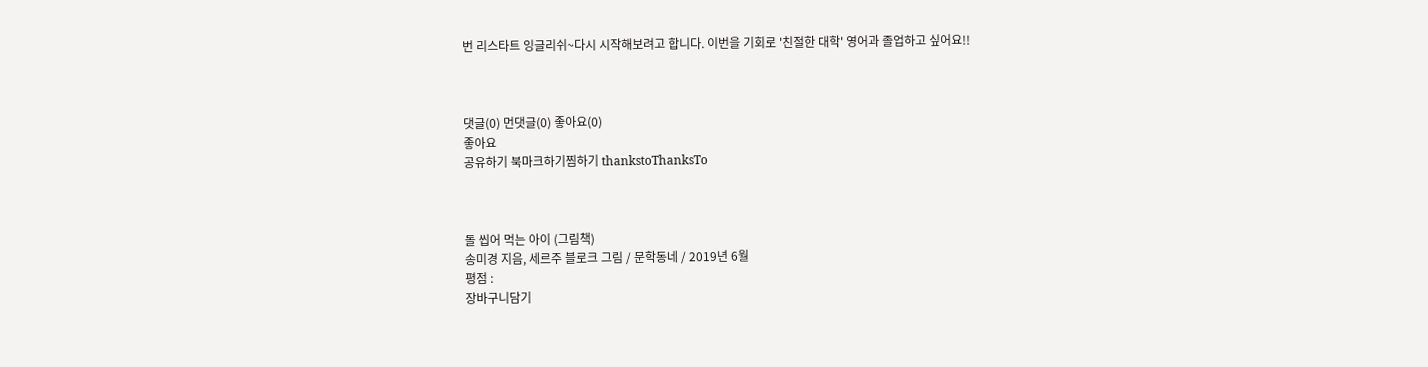번 리스타트 잉글리쉬~다시 시작해보려고 합니다. 이번을 기회로 '친절한 대학' 영어과 졸업하고 싶어요!!



댓글(0) 먼댓글(0) 좋아요(0)
좋아요
공유하기 북마크하기찜하기 thankstoThanksTo



돌 씹어 먹는 아이 (그림책)
송미경 지음, 세르주 블로크 그림 / 문학동네 / 2019년 6월
평점 :
장바구니담기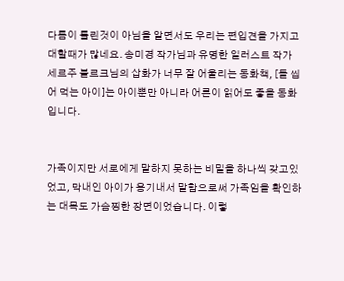다름이 틀린것이 아님을 알면서도 우리는 편입견을 가지고 대할때가 많네요. 송미경 작가님과 유명한 일러스트 작가 세르주 블르크님의 삽화가 너무 잘 어울리는 동화책, [돌 씹어 먹는 아이]는 아이뿐만 아니라 어른이 읽어도 좋을 동화입니다.


가족이지만 서로에게 말하지 못하는 비밀을 하나씩 갖고있었고, 막내인 아이가 용기내서 말함으로써 가족임을 확인하는 대목도 가슴찡한 장면이었습니다. 이렇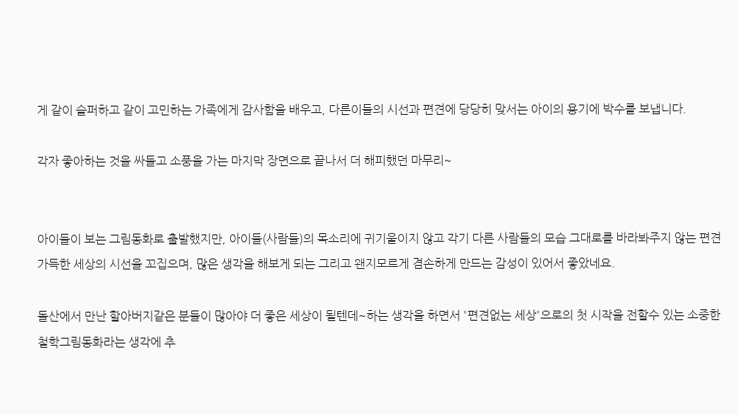게 같이 슬퍼하고 같이 고민하는 가족에게 감사함을 배우고, 다른이들의 시선과 편견에 당당히 맞서는 아이의 용기에 박수를 보냅니다.

각자 좋아하는 것을 싸들고 소풍을 가는 마지막 장면으로 끝나서 더 해피했던 마무리~


아이들이 보는 그림동화로 출발했지만, 아이들(사람들)의 목소리에 귀기울이지 않고 각기 다른 사람들의 모습 그대로를 바라봐주지 않는 편견 가득한 세상의 시선을 꼬집으며, 많은 생각을 해보게 되는 그리고 왠지모르게 겸손하게 만드는 감성이 있어서 좋았네요.

돌산에서 만난 할아버지같은 분들이 많아야 더 좋은 세상이 될텐데~하는 생각을 하면서 '편견없는 세상'으로의 첫 시작을 전할수 있는 소중한 철학그림동화라는 생각에 추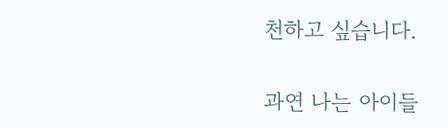천하고 싶습니다.


과연 나는 아이들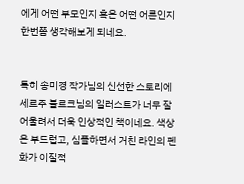에게 어떤 부모인지 혹은 어떤 어른인지 한번쯤 생각해보게 되네요.


특히 송미경 작가님의 신선한 스토리에 세르주 블르크님의 일러스트가 너무 잘 어울려서 더욱 인상적인 책이네요. 색상은 부드럽고, 심플하면서 거친 라인의 펜화가 이질적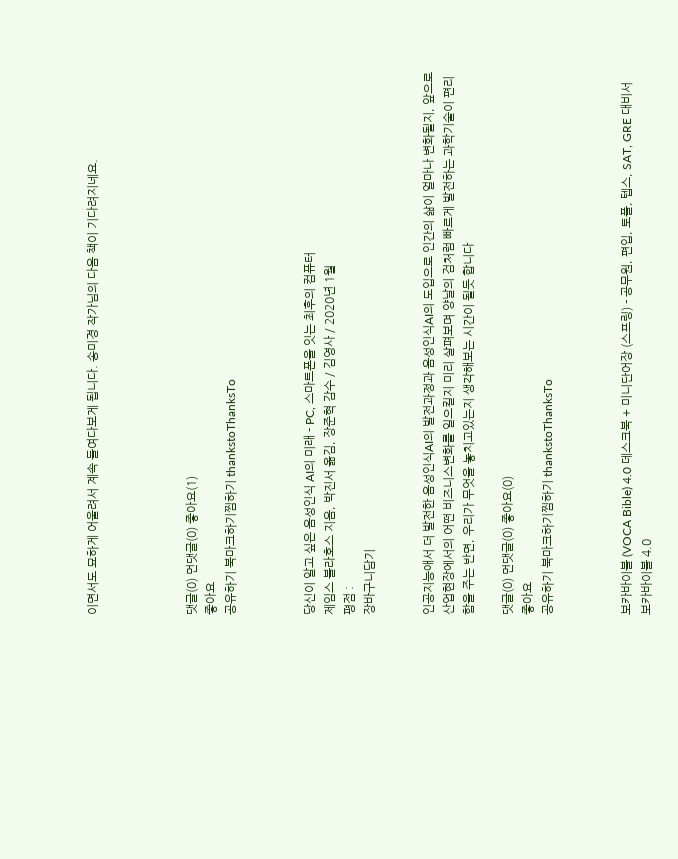이면서도 묘하게 어울려서 계속 들여다보게 됩니다. 송미경 작가님의 다음 책이 기다려지네요.




댓글(0) 먼댓글(0) 좋아요(1)
좋아요
공유하기 북마크하기찜하기 thankstoThanksTo



당신이 알고 싶은 음성인식 AI의 미래 - PC, 스마트폰을 잇는 최후의 컴퓨터
제임스 블라호스 지음, 박진서 옮김, 장준혁 감수 / 김영사 / 2020년 1월
평점 :
장바구니담기


인공지능애서 더 발전한 음성인식AI의 발전과정과 음성인식AI의 도입으로 인간의 삶이 얼마나 변화될지, 앞으로 산업현장에서의 어떤 비즈니스변화를 일으킬지 미리 살펴보며 양날의 검처럼 빠르게 발전하는 과학기술이 편리함을 주는 반면, 우리가 무엇을 놓치고있는지 생각해보는 시간이 될듯 합니다

댓글(0) 먼댓글(0) 좋아요(0)
좋아요
공유하기 북마크하기찜하기 thankstoThanksTo



보카바이블 (VOCA Bible) 4.0 데스크북 + 미니단어장 (스프링) - 공무원, 편입, 토플, 텝스, SAT, GRE 대비서 보카바이블 4.0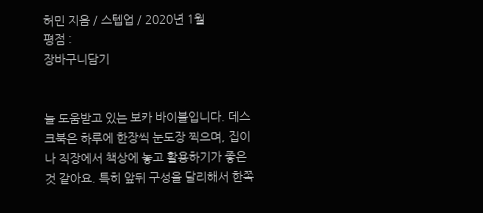허민 지음 / 스텝업 / 2020년 1월
평점 :
장바구니담기


늘 도움받고 있는 보카 바이블입니다. 데스크북은 하루에 한장씩 눈도장 찍으며, 집이나 직장에서 책상에 놓고 활용하기가 좋은것 같아요. 특히 앞뒤 구성을 달리해서 한쪽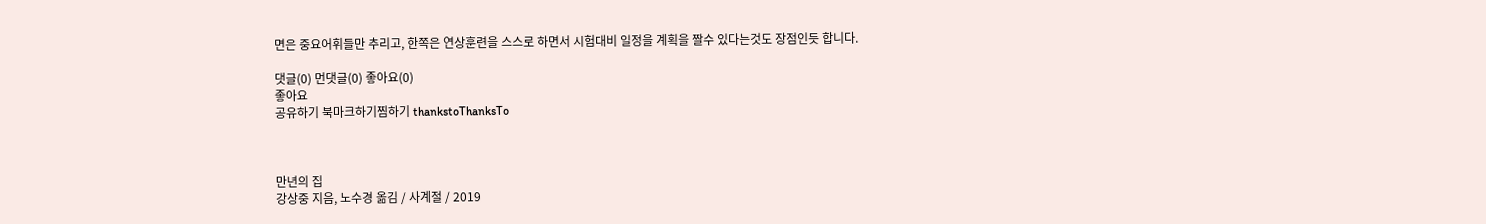면은 중요어휘들만 추리고, 한쪽은 연상훈련을 스스로 하면서 시험대비 일정을 계획을 짤수 있다는것도 장점인듯 합니다.

댓글(0) 먼댓글(0) 좋아요(0)
좋아요
공유하기 북마크하기찜하기 thankstoThanksTo



만년의 집
강상중 지음, 노수경 옮김 / 사계절 / 2019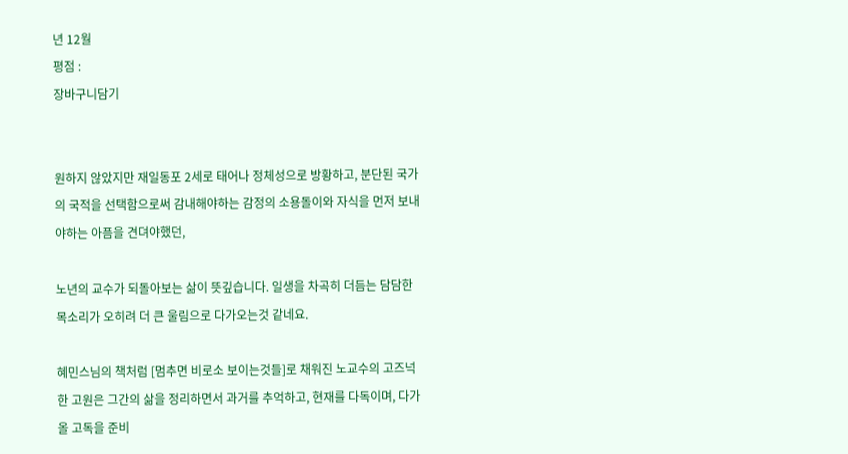년 12월
평점 :
장바구니담기


원하지 않았지만 재일동포 2세로 태어나 정체성으로 방황하고, 분단된 국가의 국적을 선택함으로써 감내해야하는 감정의 소용돌이와 자식을 먼저 보내야하는 아픔을 견뎌야했던,

노년의 교수가 되돌아보는 삶이 뜻깊습니다. 일생을 차곡히 더듬는 담담한 목소리가 오히려 더 큰 울림으로 다가오는것 같네요.

혜민스님의 책처럼 [멈추면 비로소 보이는것들]로 채워진 노교수의 고즈넉한 고원은 그간의 삶을 정리하면서 과거를 추억하고, 현재를 다독이며, 다가올 고독을 준비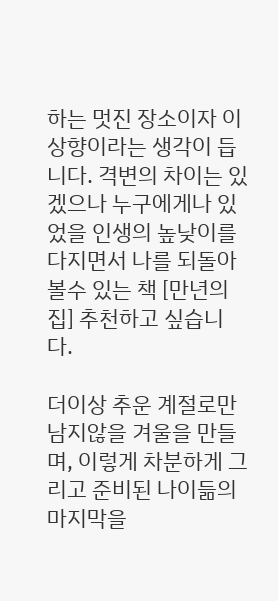하는 멋진 장소이자 이상향이라는 생각이 듭니다. 격변의 차이는 있겠으나 누구에게나 있었을 인생의 높낮이를 다지면서 나를 되돌아볼수 있는 책 [만년의 집] 추천하고 싶습니다.

더이상 추운 계절로만 남지않을 겨울을 만들며, 이렇게 차분하게 그리고 준비된 나이듦의 마지막을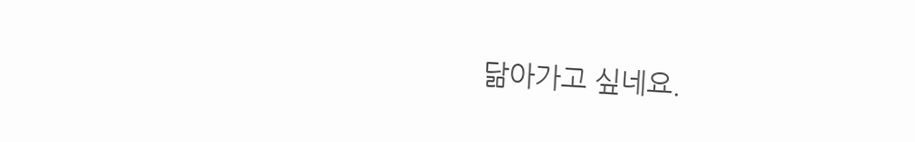닮아가고 싶네요.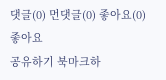댓글(0) 먼댓글(0) 좋아요(0)
좋아요
공유하기 북마크하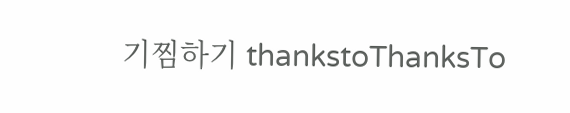기찜하기 thankstoThanksTo